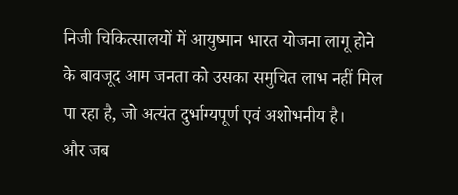निजी चिकित्सालयों में आयुष्मान भारत योजना लागू होने के बावजूद आम जनता को उसका समुचित लाभ नहीं मिल पा रहा है, जो अत्यंत दुर्भाग्यपूर्ण एवं अशोभनीय है।
और जब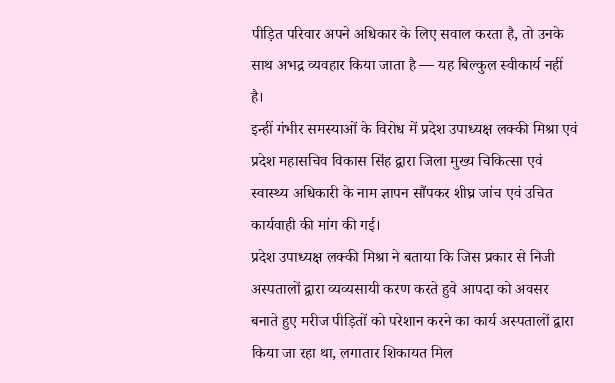पीड़ित परिवार अपने अधिकार के लिए सवाल करता है, तो उनके साथ अभद्र व्यवहार किया जाता है — यह बिल्कुल स्वीकार्य नहीं है।
इन्हीं गंभीर समस्याओं के विरोध में प्रदेश उपाध्यक्ष लक्की मिश्रा एवं प्रदेश महासचिव विकास सिंह द्वारा जिला मुख्य चिकित्सा एवं स्वास्थ्य अधिकारी के नाम ज्ञापन सौंपकर शीघ्र जांच एवं उचित कार्यवाही की मांग की गई।
प्रदेश उपाध्यक्ष लक्की मिश्रा ने बताया कि जिस प्रकार से निजी अस्पतालों द्वारा व्यव्यसायी करण करते हुवे आपदा को अवसर बनाते हुए मरीज पीड़ितों को परेशान करने का कार्य अस्पतालों द्वारा किया जा रहा था, लगातार शिकायत मिल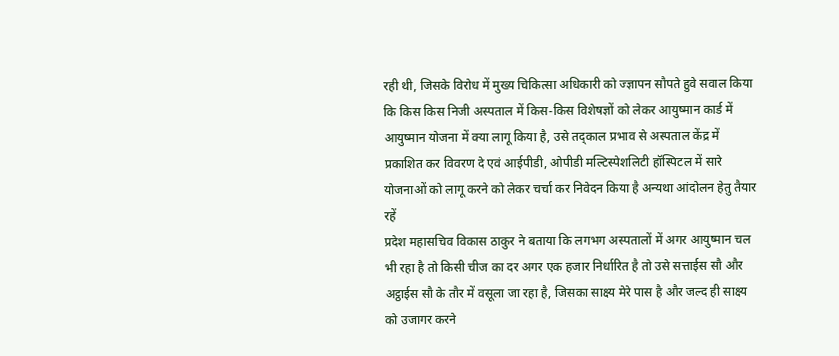रही थी, जिसके विरोध में मुख्य चिकित्सा अधिकारी को ज्ज्ञापन सौपते हुवे सवाल किया कि किस किस निजी अस्पताल में किस-किस विशेषज्ञों को लेकर आयुष्मान कार्ड में आयुष्मान योजना में क्या लागू किया है, उसे तद्काल प्रभाव से अस्पताल केंद्र में प्रकाशित कर विवरण दे एवं आईपीडी, ओपीडी मल्टिस्पेशलिटी हॉस्पिटल में सारे योजनाओं को लागू करने को लेकर चर्चा कर निवेदन किया है अन्यथा आंदोलन हेतु तैयार रहें
प्रदेश महासचिव विकास ठाकुर ने बताया कि लगभग अस्पतालों में अगर आयुष्मान चल भी रहा है तो किसी चीज का दर अगर एक हजार निर्धारित है तो उसे सत्ताईस सौ और अट्ठाईस सौ के तौर में वसूला जा रहा है, जिसका साक्ष्य मेरे पास है और जल्द ही साक्ष्य को उजागर करने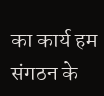का कार्य हम संगठन के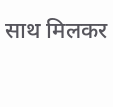साथ मिलकर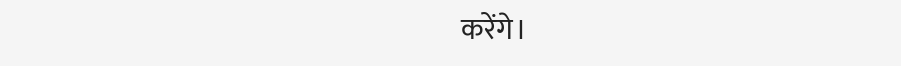करेंगे।